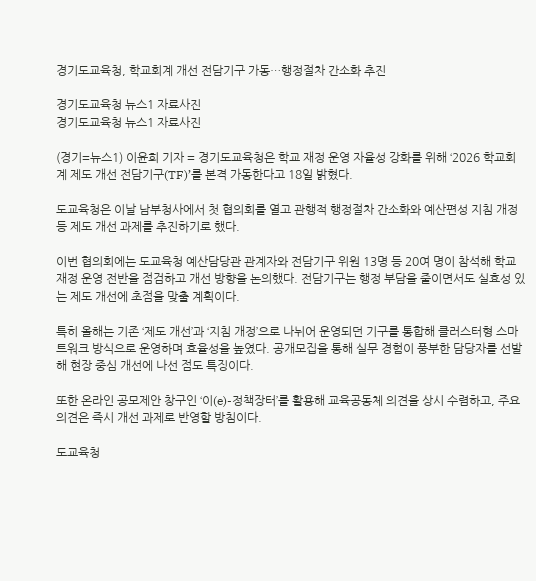경기도교육청, 학교회계 개선 전담기구 가동…행정절차 간소화 추진

경기도교육청 뉴스1 자료사진
경기도교육청 뉴스1 자료사진

(경기=뉴스1) 이윤희 기자 = 경기도교육청은 학교 재정 운영 자율성 강화를 위해 ‘2026 학교회계 제도 개선 전담기구(TF)’를 본격 가동한다고 18일 밝혔다.

도교육청은 이날 남부청사에서 첫 협의회를 열고 관행적 행정절차 간소화와 예산편성 지침 개정 등 제도 개선 과제를 추진하기로 했다.

이번 협의회에는 도교육청 예산담당관 관계자와 전담기구 위원 13명 등 20여 명이 참석해 학교 재정 운영 전반을 점검하고 개선 방향을 논의했다. 전담기구는 행정 부담을 줄이면서도 실효성 있는 제도 개선에 초점을 맞출 계획이다.

특히 올해는 기존 ‘제도 개선’과 ‘지침 개정’으로 나뉘어 운영되던 기구를 통합해 클러스터형 스마트워크 방식으로 운영하며 효율성을 높였다. 공개모집을 통해 실무 경험이 풍부한 담당자를 선발해 현장 중심 개선에 나선 점도 특징이다.

또한 온라인 공모제안 창구인 ‘이(e)-정책장터’를 활용해 교육공동체 의견을 상시 수렴하고, 주요 의견은 즉시 개선 과제로 반영할 방침이다.

도교육청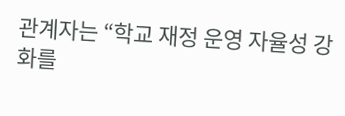관계자는 “학교 재정 운영 자율성 강화를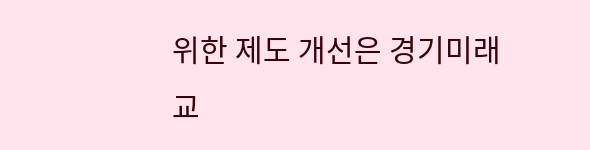위한 제도 개선은 경기미래교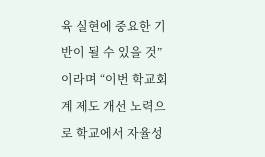육 실현에 중요한 기반이 될 수 있을 것”이라며 “이번 학교회계 제도 개선 노력으로 학교에서 자율성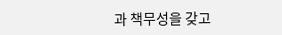과 책무성을 갖고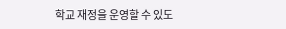학교 재정을 운영할 수 있도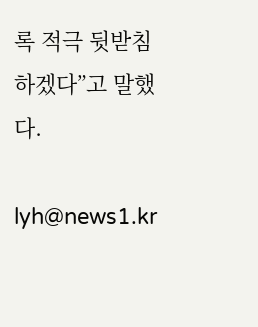록 적극 뒷받침하겠다”고 말했다.

lyh@news1.kr